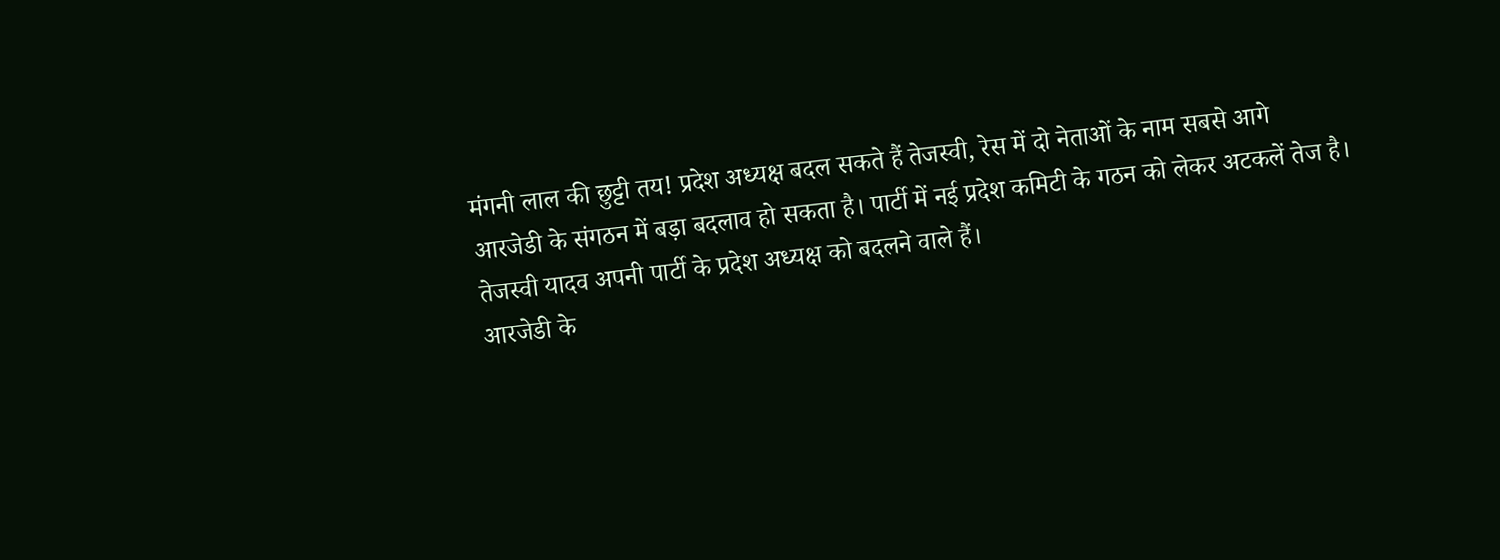मंगनी लाल की छुट्टी तय! प्रदेश अध्यक्ष बदल सकते हैं तेजस्वी, रेस में दो नेताओं के नाम सबसे आगे
आरजेडी के संगठन में बड़ा बदलाव हो सकता है। पार्टी में नई प्रदेश कमिटी के गठन को लेकर अटकलें तेज है। तेजस्वी यादव अपनी पार्टी के प्रदेश अध्यक्ष को बदलने वाले हैं।
आरजेडी के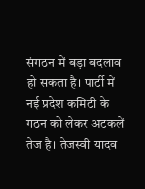संगठन में बड़ा बदलाव हो सकता है। पार्टी में नई प्रदेश कमिटी के गठन को लेकर अटकलें तेज है। तेजस्वी यादव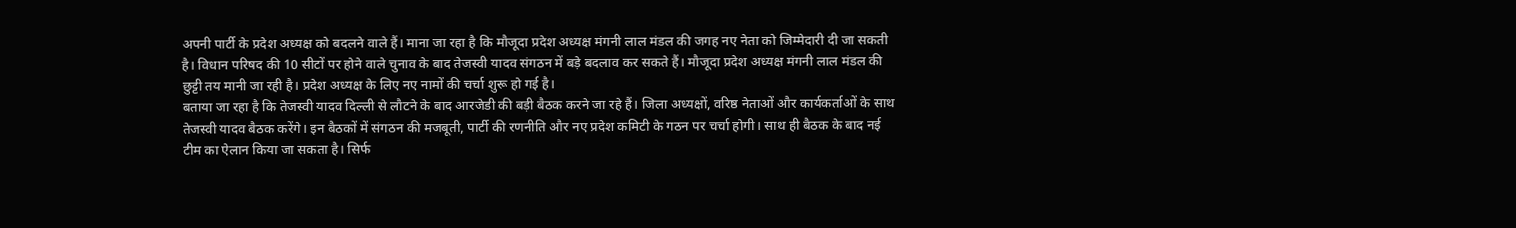अपनी पार्टी के प्रदेश अध्यक्ष को बदलने वाले हैं। माना जा रहा है कि मौजूदा प्रदेश अध्यक्ष मंगनी लाल मंडल की जगह नए नेता को जिम्मेदारी दी जा सकती है। विधान परिषद की 10 सीटों पर होने वाले चुनाव के बाद तेजस्वी यादव संगठन में बड़े बदलाव कर सकते हैं। मौजूदा प्रदेश अध्यक्ष मंगनी लाल मंडल की छुट्टी तय मानी जा रही है। प्रदेश अध्यक्ष के लिए नए नामों की चर्चा शुरू हो गई है।
बताया जा रहा है कि तेजस्वी यादव दिल्ली से लौटने के बाद आरजेडी की बड़ी बैठक करने जा रहे हैं। जिला अध्यक्षों, वरिष्ठ नेताओं और कार्यकर्ताओं के साथ तेजस्वी यादव बैठक करेंगे। इन बैठकों में संगठन की मजबूती, पार्टी की रणनीति और नए प्रदेश कमिटी के गठन पर चर्चा होगी। साथ ही बैठक के बाद नई टीम का ऐलान किया जा सकता है। सिर्फ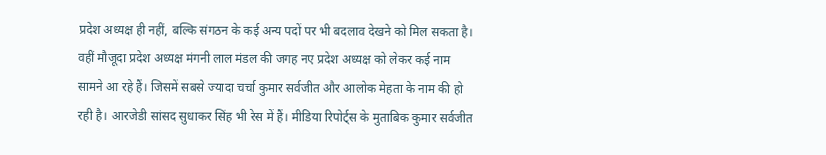प्रदेश अध्यक्ष ही नहीं, बल्कि संगठन के कई अन्य पदों पर भी बदलाव देखने को मिल सकता है।
वहीं मौजूदा प्रदेश अध्यक्ष मंगनी लाल मंडल की जगह नए प्रदेश अध्यक्ष को लेकर कई नाम सामने आ रहे हैं। जिसमें सबसे ज्यादा चर्चा कुमार सर्वजीत और आलोक मेहता के नाम की हो रही है। आरजेडी सांसद सुधाकर सिंह भी रेस में हैं। मीडिया रिपोर्ट्स के मुताबिक कुमार सर्वजीत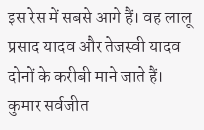इस रेस में सबसे आगे हैं। वह लालू प्रसाद यादव और तेजस्वी यादव दोनों के करीबी माने जाते हैं। कुमार सर्वजीत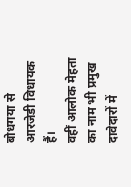बोधगया से आरजेडी विधायक हैं।
वहीं आलोक मेहता का नाम भी प्रमुख दावेदारों में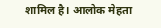शामिल है। आलोक मेहता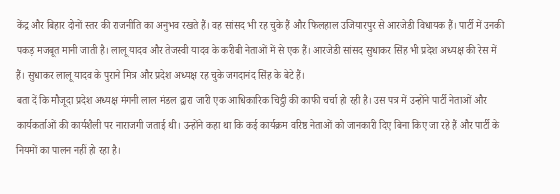केंद्र और बिहार दोनों स्तर की राजनीति का अनुभव रखते हैं। वह सांसद भी रह चुके हैं और फिलहाल उजियारपुर से आरजेडी विधायक हैं। पार्टी में उनकी पकड़ मजबूत मानी जाती है। लालू यादव और तेजस्वी यादव के करीबी नेताओं में से एक हैं। आरजेडी सांसद सुधाकर सिंह भी प्रदेश अध्यक्ष की रेस में हैं। सुधाकर लालू यादव के पुराने मित्र और प्रदेश अध्यक्ष रह चुके जगदानंद सिंह के बेटे हैं।
बता दें कि मौजूदा प्रदेश अध्यक्ष मंगनी लाल मंडल द्वारा जारी एक आधिकारिक चिट्ठी की काफी चर्चा हो रही है। उस पत्र में उन्होंने पार्टी नेताओं और कार्यकर्ताओं की कार्यशैली पर नाराजगी जताई थी। उन्होंने कहा था कि कई कार्यक्रम वरिष्ठ नेताओं को जानकारी दिए बिना किए जा रहे हैं और पार्टी के नियमों का पालन नहीं हो रहा है।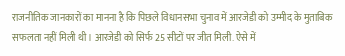राजनीतिक जानकारों का मानना है कि पिछले विधानसभा चुनाव में आरजेडी को उम्मीद के मुताबिक सफलता नहीं मिली थी। आरजेडी को सिर्फ 25 सीटों पर जीत मिली. ऐसे में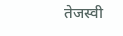तेजस्वी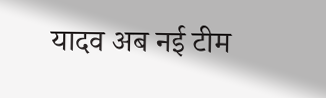यादव अब नई टीम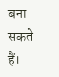बना सकते हैं।